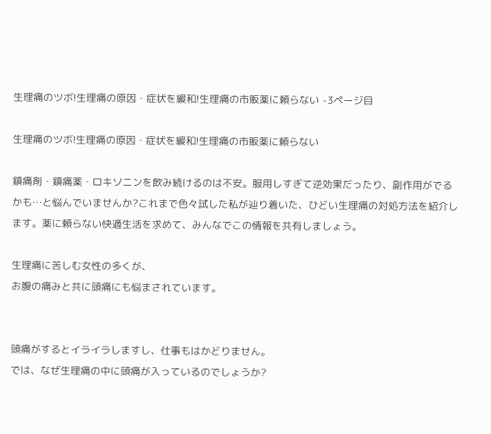生理痛のツボ!生理痛の原因・症状を緩和!生理痛の市販薬に頼らない -3ページ目

生理痛のツボ!生理痛の原因・症状を緩和!生理痛の市販薬に頼らない

鎮痛剤・鎮痛薬・ロキソニンを飲み続けるのは不安。服用しすぎて逆効果だったり、副作用がでるかも…と悩んでいませんか?これまで色々試した私が辿り着いた、ひどい生理痛の対処方法を紹介します。薬に頼らない快適生活を求めて、みんなでこの情報を共有しましょう。

生理痛に苦しむ女性の多くが、
お腹の痛みと共に頭痛にも悩まされています。


頭痛がするとイライラしますし、仕事もはかどりません。
では、なぜ生理痛の中に頭痛が入っているのでしょうか?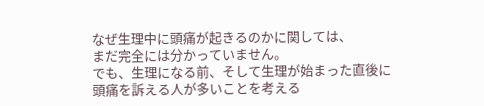なぜ生理中に頭痛が起きるのかに関しては、
まだ完全には分かっていません。
でも、生理になる前、そして生理が始まった直後に
頭痛を訴える人が多いことを考える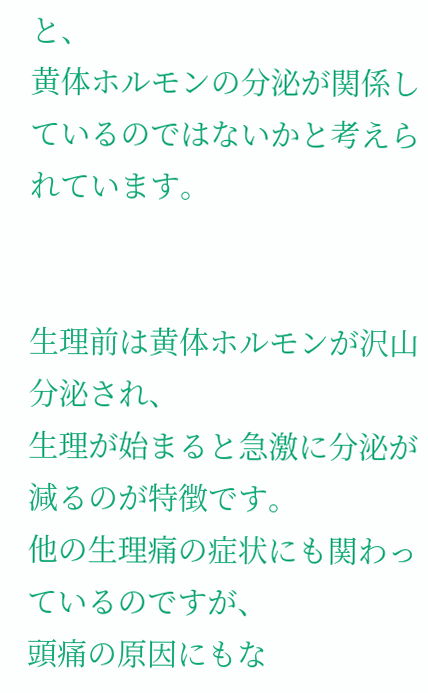と、
黄体ホルモンの分泌が関係しているのではないかと考えられています。


生理前は黄体ホルモンが沢山分泌され、
生理が始まると急激に分泌が減るのが特徴です。
他の生理痛の症状にも関わっているのですが、
頭痛の原因にもな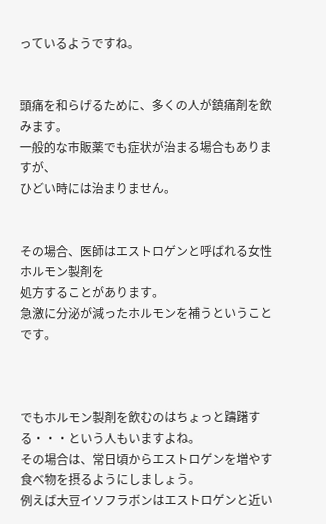っているようですね。


頭痛を和らげるために、多くの人が鎮痛剤を飲みます。
一般的な市販薬でも症状が治まる場合もありますが、
ひどい時には治まりません。


その場合、医師はエストロゲンと呼ばれる女性ホルモン製剤を
処方することがあります。
急激に分泌が減ったホルモンを補うということです。



でもホルモン製剤を飲むのはちょっと躊躇する・・・という人もいますよね。
その場合は、常日頃からエストロゲンを増やす食べ物を摂るようにしましょう。
例えば大豆イソフラボンはエストロゲンと近い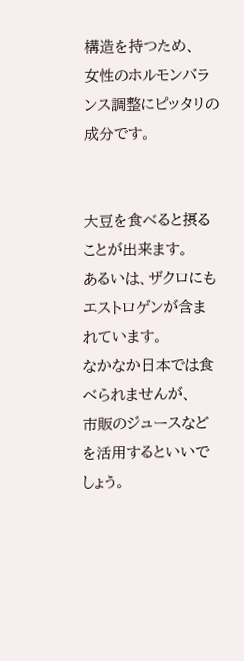構造を持つため、
女性のホルモンバランス調整にピッタリの成分です。


大豆を食べると摂ることが出来ます。
あるいは、ザクロにもエストロゲンが含まれています。
なかなか日本では食べられませんが、
市販のジュースなどを活用するといいでしょう。